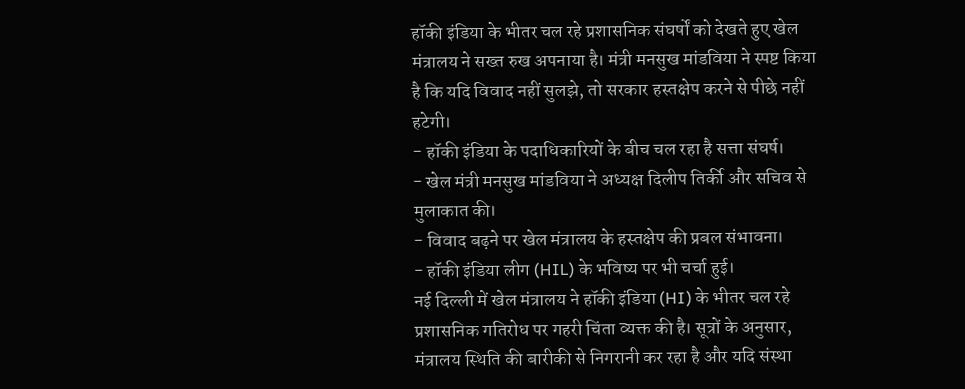हॉकी इंडिया के भीतर चल रहे प्रशासनिक संघर्षों को देखते हुए खेल मंत्रालय ने सख्त रुख अपनाया है। मंत्री मनसुख मांडविया ने स्पष्ट किया है कि यदि विवाद नहीं सुलझे, तो सरकार हस्तक्षेप करने से पीछे नहीं हटेगी।
- हॉकी इंडिया के पदाधिकारियों के बीच चल रहा है सत्ता संघर्ष।
- खेल मंत्री मनसुख मांडविया ने अध्यक्ष दिलीप तिर्की और सचिव से मुलाकात की।
- विवाद बढ़ने पर खेल मंत्रालय के हस्तक्षेप की प्रबल संभावना।
- हॉकी इंडिया लीग (HIL) के भविष्य पर भी चर्चा हुई।
नई दिल्ली में खेल मंत्रालय ने हॉकी इंडिया (HI) के भीतर चल रहे प्रशासनिक गतिरोध पर गहरी चिंता व्यक्त की है। सूत्रों के अनुसार, मंत्रालय स्थिति की बारीकी से निगरानी कर रहा है और यदि संस्था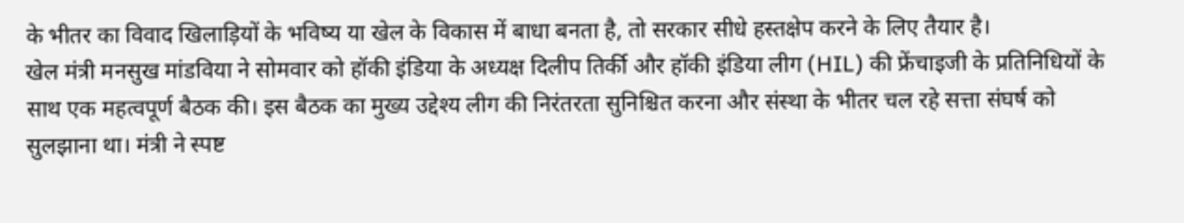के भीतर का विवाद खिलाड़ियों के भविष्य या खेल के विकास में बाधा बनता है, तो सरकार सीधे हस्तक्षेप करने के लिए तैयार है।
खेल मंत्री मनसुख मांडविया ने सोमवार को हॉकी इंडिया के अध्यक्ष दिलीप तिर्की और हॉकी इंडिया लीग (HIL) की फ्रेंचाइजी के प्रतिनिधियों के साथ एक महत्वपूर्ण बैठक की। इस बैठक का मुख्य उद्देश्य लीग की निरंतरता सुनिश्चित करना और संस्था के भीतर चल रहे सत्ता संघर्ष को सुलझाना था। मंत्री ने स्पष्ट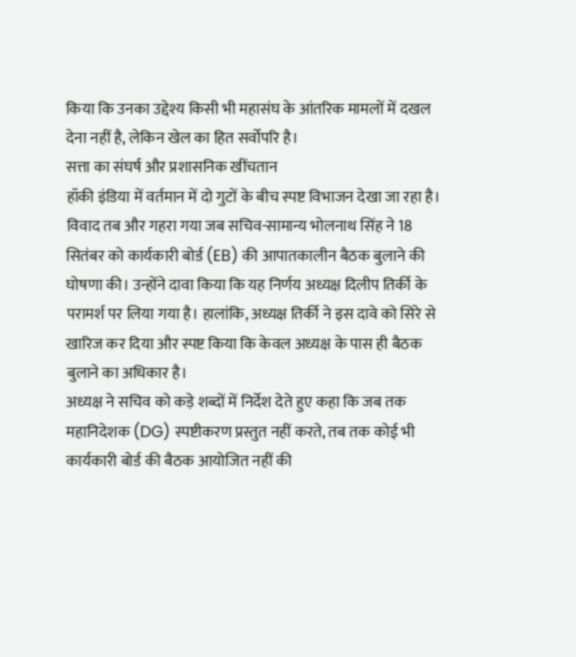किया कि उनका उद्देश्य किसी भी महासंघ के आंतरिक मामलों में दखल देना नहीं है, लेकिन खेल का हित सर्वोपरि है।
सत्ता का संघर्ष और प्रशासनिक खींचतान
हॉकी इंडिया में वर्तमान में दो गुटों के बीच स्पष्ट विभाजन देखा जा रहा है। विवाद तब और गहरा गया जब सचिव-सामान्य भोलनाथ सिंह ने 18 सितंबर को कार्यकारी बोर्ड (EB) की आपातकालीन बैठक बुलाने की घोषणा की। उन्होंने दावा किया कि यह निर्णय अध्यक्ष दिलीप तिर्की के परामर्श पर लिया गया है। हालांकि, अध्यक्ष तिर्की ने इस दावे को सिरे से खारिज कर दिया और स्पष्ट किया कि केवल अध्यक्ष के पास ही बैठक बुलाने का अधिकार है।
अध्यक्ष ने सचिव को कड़े शब्दों में निर्देश देते हुए कहा कि जब तक महानिदेशक (DG) स्पष्टीकरण प्रस्तुत नहीं करते, तब तक कोई भी कार्यकारी बोर्ड की बैठक आयोजित नहीं की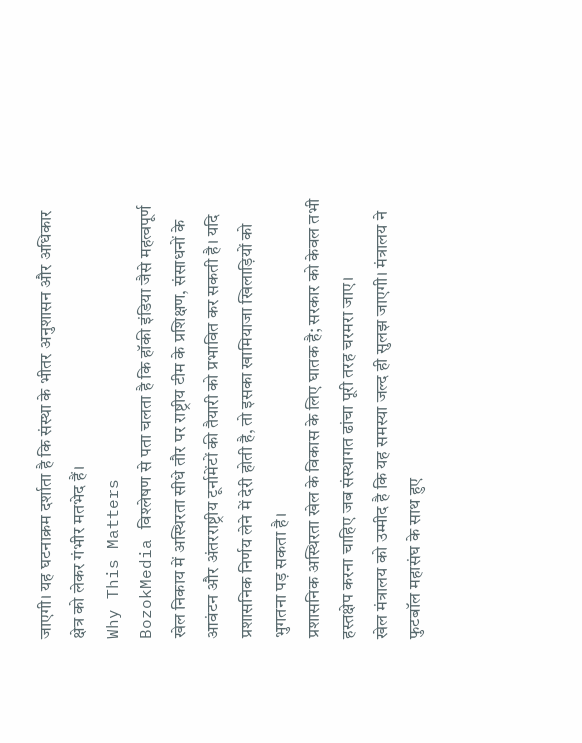जाएगी। यह घटनाक्रम दर्शाता है कि संस्था के भीतर अनुशासन और अधिकार क्षेत्र को लेकर गंभीर मतभेद हैं।
Why This Matters
BozokMedia विश्लेषण से पता चलता है कि हॉकी इंडिया जैसे महत्वपूर्ण खेल निकाय में अस्थिरता सीधे तौर पर राष्ट्रीय टीम के प्रशिक्षण, संसाधनों के आवंटन और अंतरराष्ट्रीय टूर्नामेंटों की तैयारी को प्रभावित कर सकती है। यदि प्रशासनिक निर्णय लेने में देरी होती है, तो इसका खामियाजा खिलाड़ियों को भुगतना पड़ सकता है।
प्रशासनिक अस्थिरता खेल के विकास के लिए घातक है; सरकार को केवल तभी हस्तक्षेप करना चाहिए जब संस्थागत ढांचा पूरी तरह चरमरा जाए।
खेल मंत्रालय को उम्मीद है कि यह समस्या जल्द ही सुलझ जाएगी। मंत्रालय ने फुटबॉल महासंघ के साथ हुए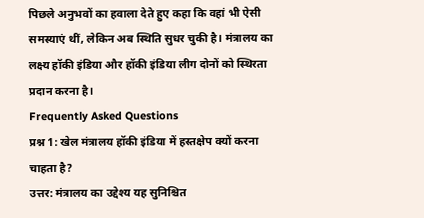पिछले अनुभवों का हवाला देते हुए कहा कि वहां भी ऐसी समस्याएं थीं, लेकिन अब स्थिति सुधर चुकी है। मंत्रालय का लक्ष्य हॉकी इंडिया और हॉकी इंडिया लीग दोनों को स्थिरता प्रदान करना है।
Frequently Asked Questions
प्रश्न 1: खेल मंत्रालय हॉकी इंडिया में हस्तक्षेप क्यों करना चाहता है?
उत्तर: मंत्रालय का उद्देश्य यह सुनिश्चित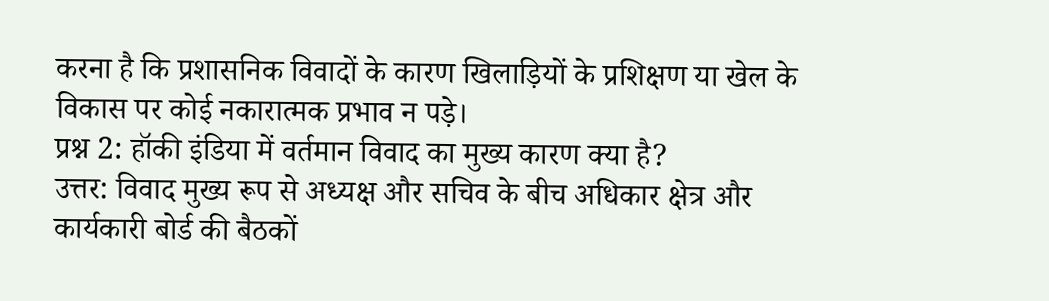करना है कि प्रशासनिक विवादों के कारण खिलाड़ियों के प्रशिक्षण या खेल के विकास पर कोई नकारात्मक प्रभाव न पड़े।
प्रश्न 2: हॉकी इंडिया में वर्तमान विवाद का मुख्य कारण क्या है?
उत्तर: विवाद मुख्य रूप से अध्यक्ष और सचिव के बीच अधिकार क्षेत्र और कार्यकारी बोर्ड की बैठकों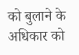को बुलाने के अधिकार को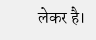लेकर है।